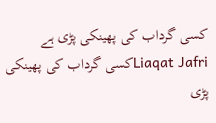کسی گرداب کی پھینکی پڑی ہے
Liaqat Jafriکسی گرداب کی پھینکی پڑی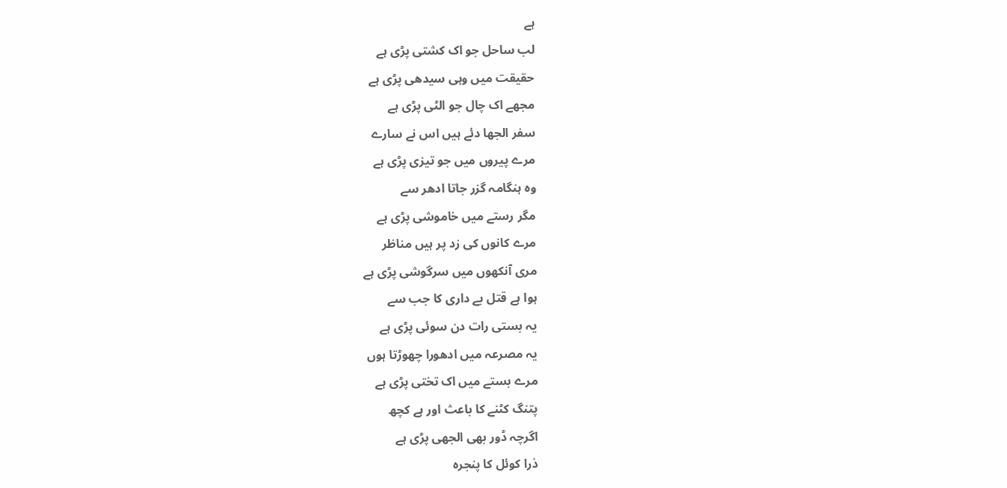ہے
لب ساحل جو اک کشتی پڑی ہے
حقیقت میں وہی سیدھی پڑی ہے
مجھے اک چال جو الٹی پڑی ہے
سفر الجھا دئے ہیں اس نے سارے
مرے پیروں میں جو تیزی پڑی ہے
وہ ہنگامہ گزر جاتا ادھر سے
مگر رستے میں خاموشی پڑی ہے
مرے کانوں کی زد پر ہیں مناظر
مری آنکھوں میں سرگوشی پڑی ہے
ہوا ہے قتل بے داری کا جب سے
یہ بستی رات دن سوئی پڑی ہے
یہ مصرعہ میں ادھورا چھوڑتا ہوں
مرے بستے میں اک تختی پڑی ہے
پتنگ کٹنے کا باعث اور ہے کچھ
اگرچہ ڈور بھی الجھی پڑی ہے
ذرا کوئل کا پنجرہ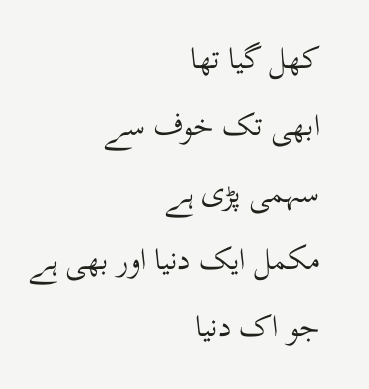کھل گیا تھا
ابھی تک خوف سے سہمی پڑی ہے
مکمل ایک دنیا اور بھی ہے
جو اک دنیا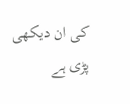کی ان دیکھی پڑی ہے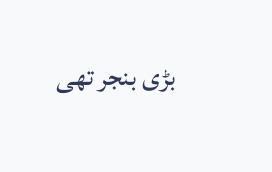بڑی بنجر تھی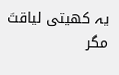یہ کھیتی لیاقتؔ
مگر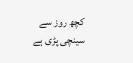کچھ روز سے سینچی پڑی ہے